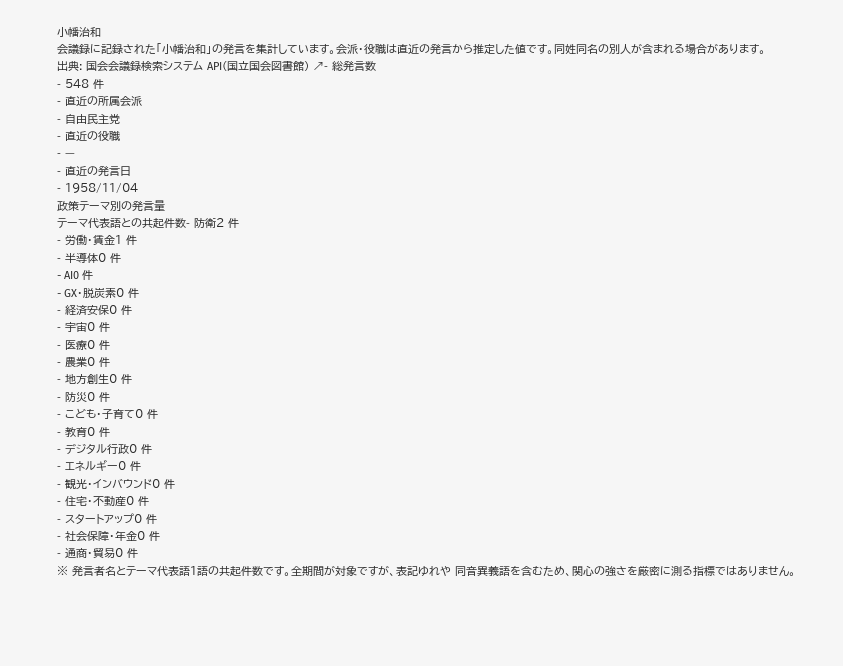小幡治和
会議録に記録された「小幡治和」の発言を集計しています。会派・役職は直近の発言から推定した値です。同姓同名の別人が含まれる場合があります。
出典: 国会会議録検索システム API(国立国会図書館) ↗- 総発言数
- 548 件
- 直近の所属会派
- 自由民主党
- 直近の役職
- —
- 直近の発言日
- 1958/11/04
政策テーマ別の発言量
テーマ代表語との共起件数- 防衛2 件
- 労働・賃金1 件
- 半導体0 件
- AI0 件
- GX・脱炭素0 件
- 経済安保0 件
- 宇宙0 件
- 医療0 件
- 農業0 件
- 地方創生0 件
- 防災0 件
- こども・子育て0 件
- 教育0 件
- デジタル行政0 件
- エネルギー0 件
- 観光・インバウンド0 件
- 住宅・不動産0 件
- スタートアップ0 件
- 社会保障・年金0 件
- 通商・貿易0 件
※ 発言者名とテーマ代表語1語の共起件数です。全期間が対象ですが、表記ゆれや 同音異義語を含むため、関心の強さを厳密に測る指標ではありません。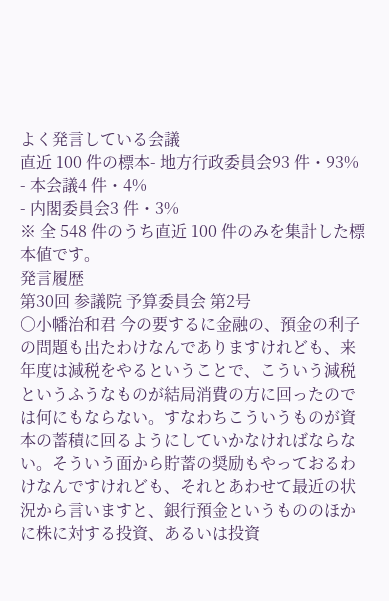よく発言している会議
直近 100 件の標本- 地方行政委員会93 件・93%
- 本会議4 件・4%
- 内閣委員会3 件・3%
※ 全 548 件のうち直近 100 件のみを集計した標本値です。
発言履歴
第30回 参議院 予算委員会 第2号
○小幡治和君 今の要するに金融の、預金の利子の問題も出たわけなんでありますけれども、来年度は減税をやるということで、こういう減税というふうなものが結局消費の方に回ったのでは何にもならない。すなわちこういうものが資本の蓄積に回るようにしていかなければならない。そういう面から貯蓄の奨励もやっておるわけなんですけれども、それとあわせて最近の状況から言いますと、銀行預金というもののほかに株に対する投資、あるいは投資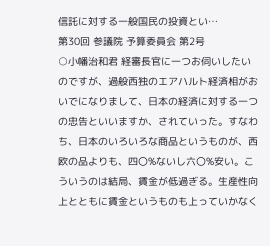信託に対する一般国民の投資とい…
第30回 参議院 予算委員会 第2号
○小幡治和君 経審長官に一つお伺いしたいのですが、過般西独のエアハルト経済相がおいでになりまして、日本の経済に対する一つの忠告といいますか、されていった。すなわち、日本のいろいろな商品というものが、西欧の品よりも、四〇%ないし六〇%安い。こういうのは結局、賃金が低過ぎる。生産性向上とともに賃金というものも上っていかなく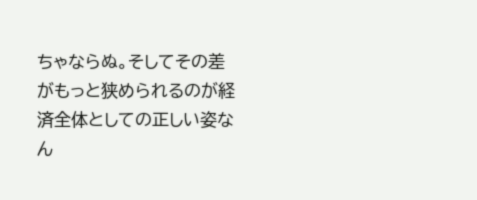ちゃならぬ。そしてその差がもっと狭められるのが経済全体としての正しい姿なん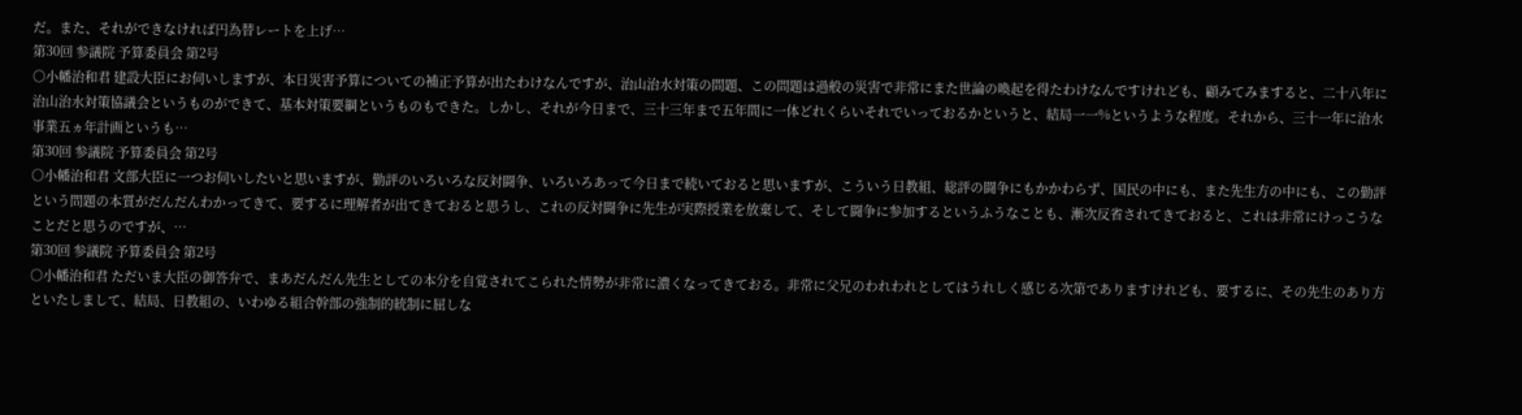だ。また、それができなければ円為替レートを上げ…
第30回 参議院 予算委員会 第2号
○小幡治和君 建設大臣にお伺いしますが、本日災害予算についての補正予算が出たわけなんですが、治山治水対策の問題、この問題は過般の災害で非常にまた世論の喚起を得たわけなんですけれども、顧みてみますると、二十八年に治山治水対策協議会というものができて、基本対策要綱というものもできた。しかし、それが今日まで、三十三年まで五年間に一体どれくらいそれでいっておるかというと、結局一一%というような程度。それから、三十一年に治水事業五ヵ年計画というも…
第30回 参議院 予算委員会 第2号
○小幡治和君 文部大臣に一つお伺いしたいと思いますが、勤評のいろいろな反対闘争、いろいろあって今日まで続いておると思いますが、こういう日教組、総評の闘争にもかかわらず、国民の中にも、また先生方の中にも、この勤評という問題の本質がだんだんわかってきて、要するに理解者が出てきておると思うし、これの反対闘争に先生が実際授業を放棄して、そして闘争に参加するというふうなことも、漸次反省されてきておると、これは非常にけっこうなことだと思うのですが、…
第30回 参議院 予算委員会 第2号
○小幡治和君 ただいま大臣の御答弁で、まあだんだん先生としての本分を自覚されてこられた情勢が非常に濃くなってきておる。非常に父兄のわれわれとしてはうれしく感じる次第でありますけれども、要するに、その先生のあり方といたしまして、結局、日教組の、いわゆる組合幹部の強制的統制に屈しな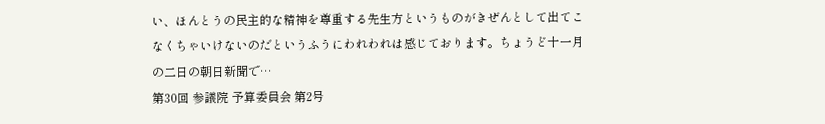い、ほんとうの民主的な精神を尊重する先生方というものがきぜんとして出てこなくちゃいけないのだというふうにわれわれは感じております。ちょうど十一月の二日の朝日新聞で…
第30回 参議院 予算委員会 第2号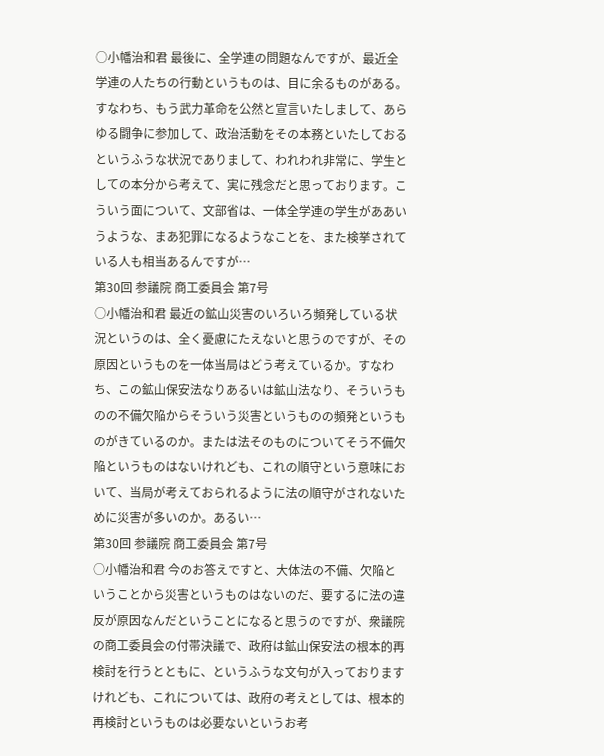○小幡治和君 最後に、全学連の問題なんですが、最近全学連の人たちの行動というものは、目に余るものがある。すなわち、もう武力革命を公然と宣言いたしまして、あらゆる闘争に参加して、政治活動をその本務といたしておるというふうな状況でありまして、われわれ非常に、学生としての本分から考えて、実に残念だと思っております。こういう面について、文部省は、一体全学連の学生がああいうような、まあ犯罪になるようなことを、また検挙されている人も相当あるんですが…
第30回 参議院 商工委員会 第7号
○小幡治和君 最近の鉱山災害のいろいろ頻発している状況というのは、全く憂慮にたえないと思うのですが、その原因というものを一体当局はどう考えているか。すなわち、この鉱山保安法なりあるいは鉱山法なり、そういうものの不備欠陥からそういう災害というものの頻発というものがきているのか。または法そのものについてそう不備欠陥というものはないけれども、これの順守という意味において、当局が考えておられるように法の順守がされないために災害が多いのか。あるい…
第30回 参議院 商工委員会 第7号
○小幡治和君 今のお答えですと、大体法の不備、欠陥ということから災害というものはないのだ、要するに法の違反が原因なんだということになると思うのですが、衆議院の商工委員会の付帯決議で、政府は鉱山保安法の根本的再検討を行うとともに、というふうな文句が入っておりますけれども、これについては、政府の考えとしては、根本的再検討というものは必要ないというお考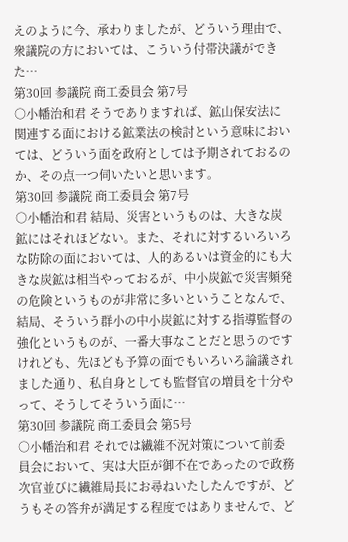えのように今、承わりましたが、どういう理由で、衆議院の方においては、こういう付帯決議ができた…
第30回 参議院 商工委員会 第7号
○小幡治和君 そうでありますれば、鉱山保安法に関連する面における鉱業法の検討という意味においては、どういう面を政府としては予期されておるのか、その点一つ伺いたいと思います。
第30回 参議院 商工委員会 第7号
○小幡治和君 結局、災害というものは、大きな炭鉱にはそれほどない。また、それに対するいろいろな防除の面においては、人的あるいは資金的にも大きな炭鉱は相当やっておるが、中小炭鉱で災害頻発の危険というものが非常に多いということなんで、結局、そういう群小の中小炭鉱に対する指導監督の強化というものが、一番大事なことだと思うのですけれども、先ほども予算の面でもいろいろ論議されました通り、私自身としても監督官の増員を十分やって、そうしてそういう面に…
第30回 参議院 商工委員会 第5号
○小幡治和君 それでは繊維不況対策について前委員会において、実は大臣が御不在であったので政務次官並びに繊維局長にお尋ねいたしたんですが、どうもその答弁が満足する程度ではありませんで、ど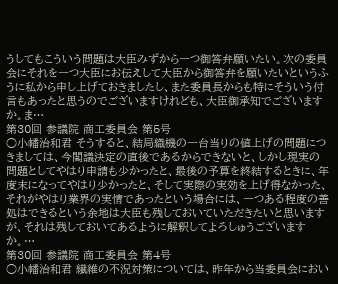うしてもこういう問題は大臣みずから一つ御答弁願いたい。次の委員会にそれを一つ大臣にお伝えして大臣から御答弁を願いたいというふうに私から申し上げておきましたし、また委員長からも特にそういう付言もあったと思うのでございますけれども、大臣御承知でございますか。ま…
第30回 参議院 商工委員会 第5号
○小幡治和君 そうすると、結局織機の一台当りの値上げの問題につきましては、今閣議決定の直後であるからできないと、しかし現実の問題としてやはり申請も少かったと、最後の予算を終結するときに、年度末になってやはり少かったと、そして実際の実効を上げ得なかった、それがやはり業界の実情であったという場合には、一つある程度の善処はできるという余地は大臣も残しておいていただきたいと思いますが、それは残しておいてあるように解釈してよろしゅうございますか。…
第30回 参議院 商工委員会 第4号
○小幡治和君 繊維の不況対策については、昨年から当委員会におい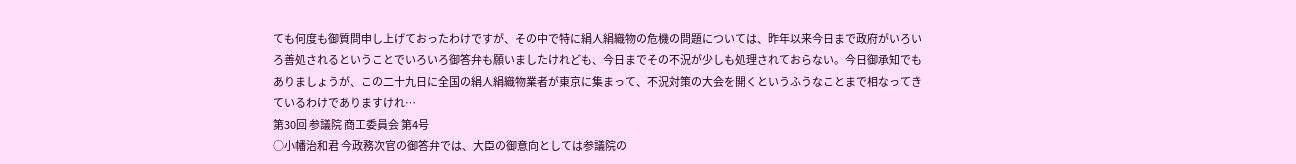ても何度も御質問申し上げておったわけですが、その中で特に絹人絹織物の危機の問題については、昨年以来今日まで政府がいろいろ善処されるということでいろいろ御答弁も願いましたけれども、今日までその不況が少しも処理されておらない。今日御承知でもありましょうが、この二十九日に全国の絹人絹織物業者が東京に集まって、不況対策の大会を開くというふうなことまで相なってきているわけでありますけれ…
第30回 参議院 商工委員会 第4号
○小幡治和君 今政務次官の御答弁では、大臣の御意向としては参議院の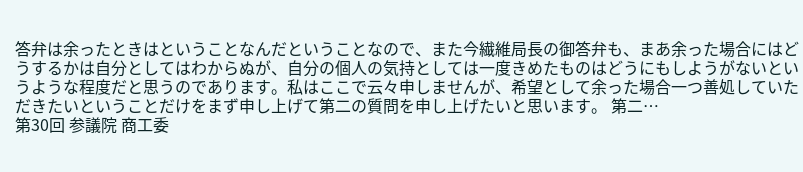答弁は余ったときはということなんだということなので、また今繊維局長の御答弁も、まあ余った場合にはどうするかは自分としてはわからぬが、自分の個人の気持としては一度きめたものはどうにもしようがないというような程度だと思うのであります。私はここで云々申しませんが、希望として余った場合一つ善処していただきたいということだけをまず申し上げて第二の質問を申し上げたいと思います。 第二…
第30回 参議院 商工委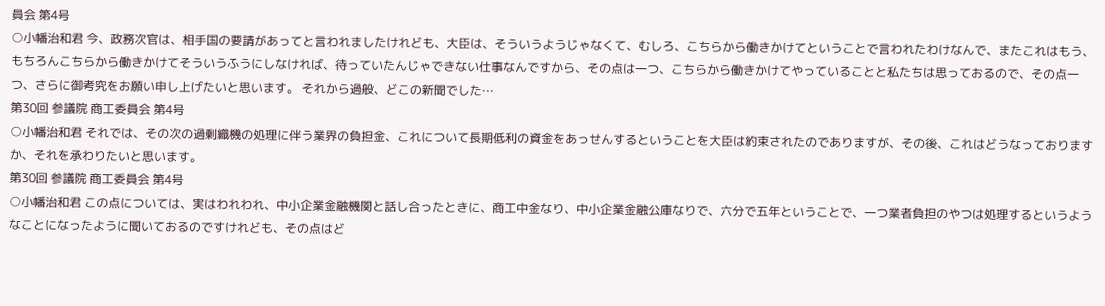員会 第4号
○小幡治和君 今、政務次官は、相手国の要請があってと言われましたけれども、大臣は、そういうようじゃなくて、むしろ、こちらから働きかけてということで言われたわけなんで、またこれはもう、もちろんこちらから働きかけてそういうふうにしなければ、待っていたんじゃできない仕事なんですから、その点は一つ、こちらから働きかけてやっていることと私たちは思っておるので、その点一つ、さらに御考究をお願い申し上げたいと思います。 それから過般、どこの新聞でした…
第30回 参議院 商工委員会 第4号
○小幡治和君 それでは、その次の過剰織機の処理に伴う業界の負担金、これについて長期低利の資金をあっせんするということを大臣は約束されたのでありますが、その後、これはどうなっておりますか、それを承わりたいと思います。
第30回 参議院 商工委員会 第4号
○小幡治和君 この点については、実はわれわれ、中小企業金融機関と話し合ったときに、商工中金なり、中小企業金融公庫なりで、六分で五年ということで、一つ業者負担のやつは処理するというようなことになったように聞いておるのですけれども、その点はど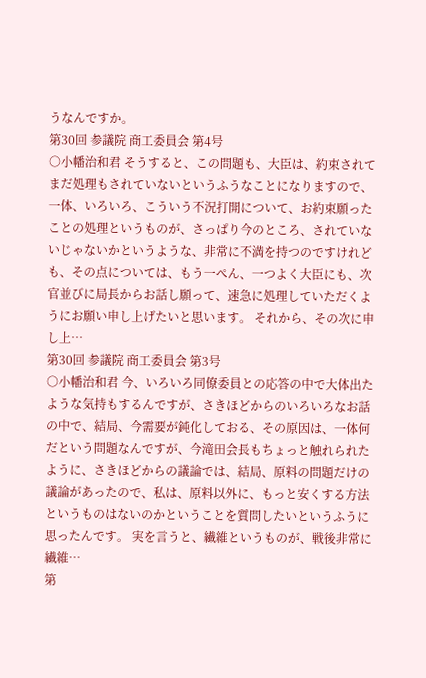うなんですか。
第30回 参議院 商工委員会 第4号
○小幡治和君 そうすると、この問題も、大臣は、約束されてまだ処理もされていないというふうなことになりますので、一体、いろいろ、こういう不況打開について、お約束願ったことの処理というものが、さっぱり今のところ、されていないじゃないかというような、非常に不満を持つのですけれども、その点については、もう一ぺん、一つよく大臣にも、次官並びに局長からお話し願って、速急に処理していただくようにお願い申し上げたいと思います。 それから、その次に申し上…
第30回 参議院 商工委員会 第3号
○小幡治和君 今、いろいろ同僚委員との応答の中で大体出たような気持もするんですが、さきほどからのいろいろなお話の中で、結局、今需要が鈍化しておる、その原因は、一体何だという問題なんですが、今滝田会長もちょっと触れられたように、さきほどからの議論では、結局、原料の問題だけの議論があったので、私は、原料以外に、もっと安くする方法というものはないのかということを質問したいというふうに思ったんです。 実を言うと、繊維というものが、戦後非常に繊維…
第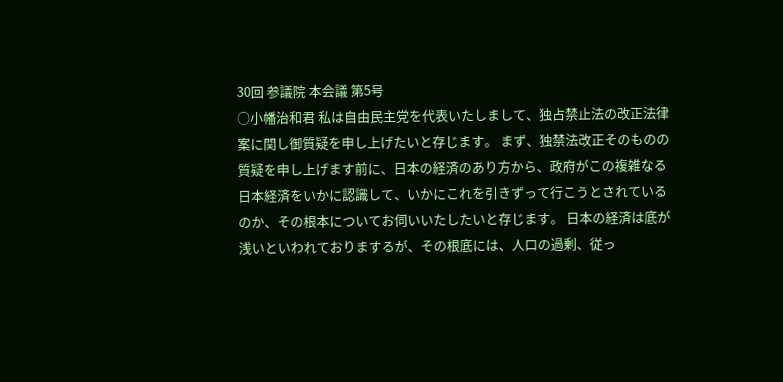30回 参議院 本会議 第5号
○小幡治和君 私は自由民主党を代表いたしまして、独占禁止法の改正法律案に関し御質疑を申し上げたいと存じます。 まず、独禁法改正そのものの質疑を申し上げます前に、日本の経済のあり方から、政府がこの複雑なる日本経済をいかに認識して、いかにこれを引きずって行こうとされているのか、その根本についてお伺いいたしたいと存じます。 日本の経済は底が浅いといわれておりまするが、その根底には、人口の過剰、従っ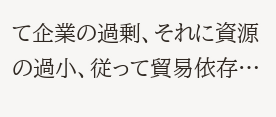て企業の過剰、それに資源の過小、従って貿易依存…